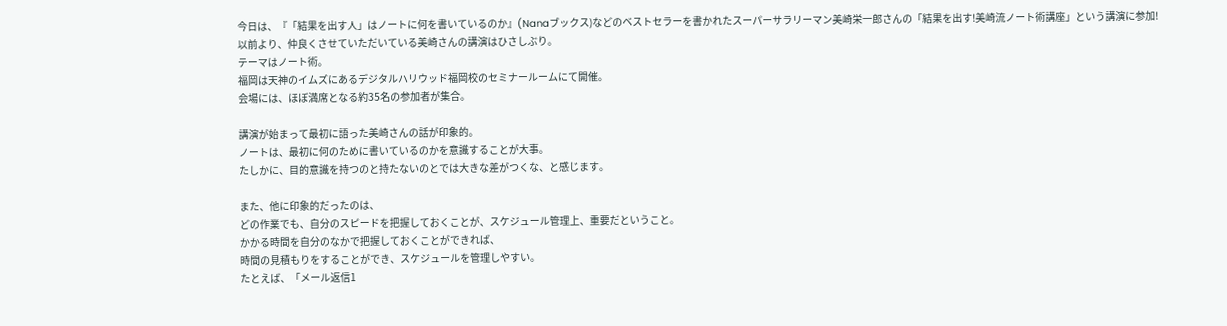今日は、『「結果を出す人」はノートに何を書いているのか』(Nanaブックス)などのベストセラーを書かれたスーパーサラリーマン美崎栄一郎さんの「結果を出す!美崎流ノート術講座」という講演に参加!
以前より、仲良くさせていただいている美崎さんの講演はひさしぶり。
テーマはノート術。
福岡は天神のイムズにあるデジタルハリウッド福岡校のセミナールームにて開催。
会場には、ほぼ満席となる約35名の参加者が集合。

講演が始まって最初に語った美崎さんの話が印象的。
ノートは、最初に何のために書いているのかを意識することが大事。
たしかに、目的意識を持つのと持たないのとでは大きな差がつくな、と感じます。

また、他に印象的だったのは、
どの作業でも、自分のスピードを把握しておくことが、スケジュール管理上、重要だということ。
かかる時間を自分のなかで把握しておくことができれば、
時間の見積もりをすることができ、スケジュールを管理しやすい。
たとえば、「メール返信1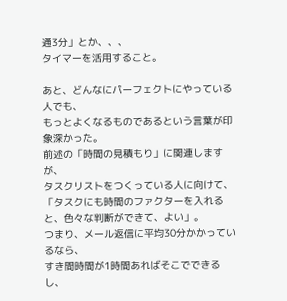通3分」とか、、、
タイマーを活用すること。

あと、どんなにパーフェクトにやっている人でも、
もっとよくなるものであるという言葉が印象深かった。
前述の「時間の見積もり」に関連しますが、
タスクリストをつくっている人に向けて、
「タスクにも時間のファクターを入れると、色々な判断ができて、よい」。
つまり、メール返信に平均30分かかっているなら、
すき間時間が1時間あればそこでできるし、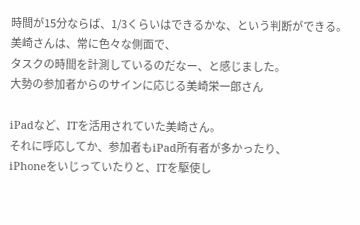時間が15分ならば、1/3くらいはできるかな、という判断ができる。
美崎さんは、常に色々な側面で、
タスクの時間を計測しているのだなー、と感じました。
大勢の参加者からのサインに応じる美崎栄一郎さん

iPadなど、ITを活用されていた美崎さん。
それに呼応してか、参加者もiPad所有者が多かったり、
iPhoneをいじっていたりと、ITを駆使し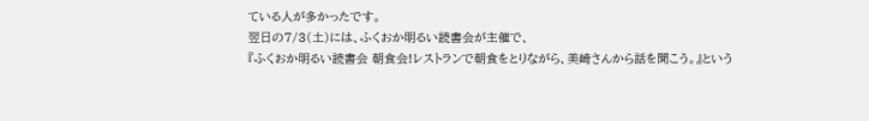ている人が多かったです。
翌日の7/3(土)には、ふくおか明るい読書会が主催で、
『ふくおか明るい読書会 朝食会!レストランで朝食をとりながら、美崎さんから話を聞こう。』という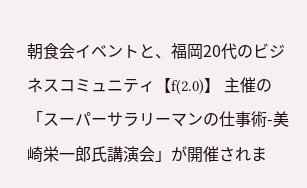朝食会イベントと、福岡20代のビジネスコミュニティ【f(2.0)】 主催の「スーパーサラリーマンの仕事術-美崎栄一郎氏講演会」が開催されま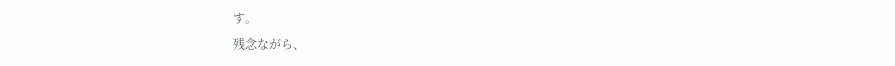す。
残念ながら、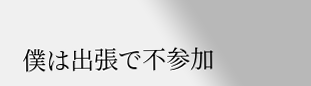僕は出張で不参加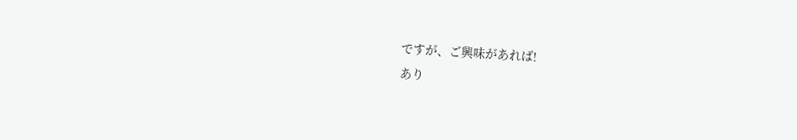ですが、ご興味があれば!
あり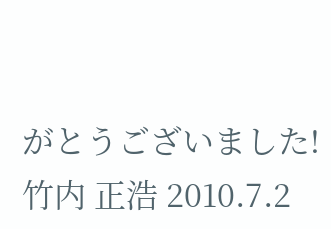がとうございました!
竹内 正浩 2010.7.2